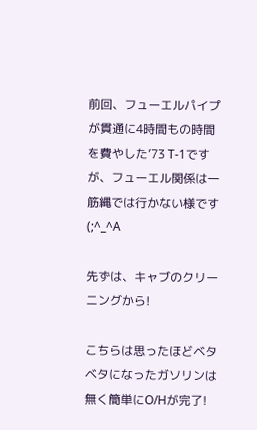前回、フューエルパイプが貫通に4時間もの時間を費やした’73 T-1ですが、フューエル関係は一筋縄では行かない様です(;^_^A

先ずは、キャブのクリーニングから!

こちらは思ったほどベタベタになったガソリンは無く簡単にO/Hが完了!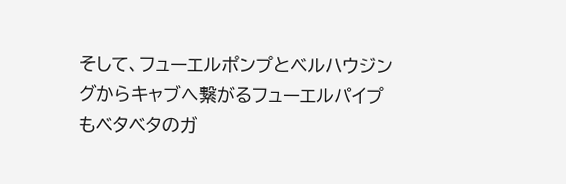そして、フューエルポンプとベルハウジングからキャブへ繋がるフューエルパイプもベタベタのガ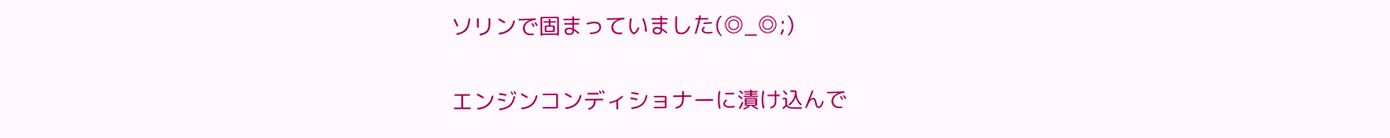ソリンで固まっていました(◎_◎;)


エンジンコンディショナーに漬け込んで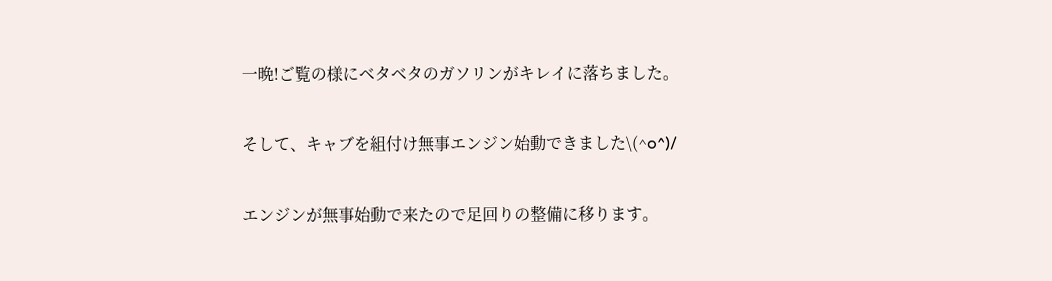一晩!ご覧の様にベタベタのガソリンがキレイに落ちました。

そして、キャブを組付け無事エンジン始動できました\(^o^)/

エンジンが無事始動で来たので足回りの整備に移ります。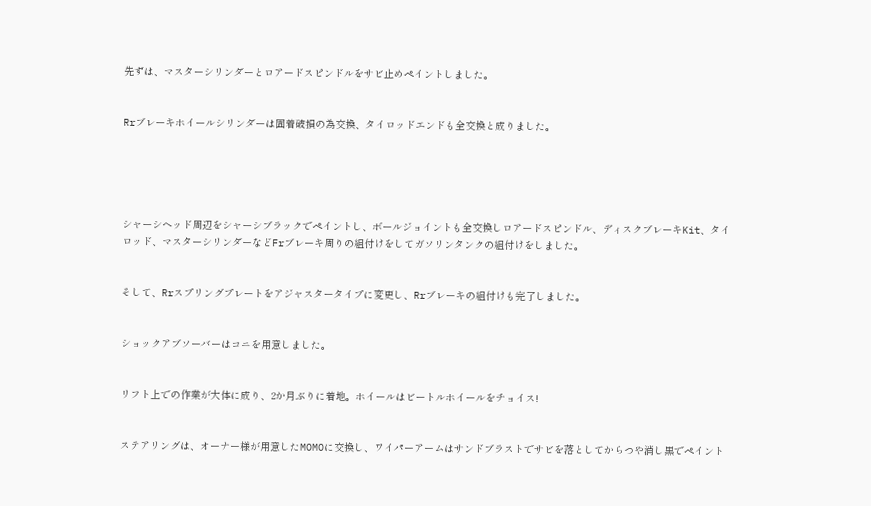先ずは、マスターシリンダーとロアードスピンドルをサビ止めペイントしました。


Rrブレーキホイールシリンダーは固着破損の為交換、タイロッドエンドも全交換と成りました。





シャーシヘッド周辺をシャーシブラックでペイントし、ボールジョイントも全交換しロアードスピンドル、ディスクブレーキKit、タイロッド、マスターシリンダーなどFrブレーキ周りの組付けをしてガソリンタンクの組付けをしました。


そして、Rrスプリングプレートをアジャスタータイプに変更し、Rrブレーキの組付けも完了しました。


ショックアブソーバーはコニを用意しました。


リフト上での作業が大体に成り、2か月ぶりに着地。ホイールはビートルホイールをチョイス!


ステアリングは、オーナー様が用意したMOMOに交換し、ワイパーアームはサンドブラストでサビを落としてからつや消し黒でペイント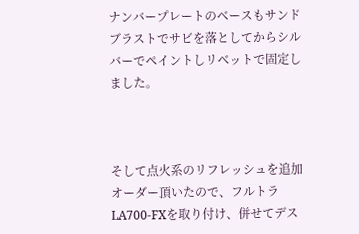ナンバープレートのベースもサンドブラストでサビを落としてからシルバーでペイントしリベットで固定しました。



そして点火系のリフレッシュを追加オーダー頂いたので、フルトラLA700-FXを取り付け、併せてデス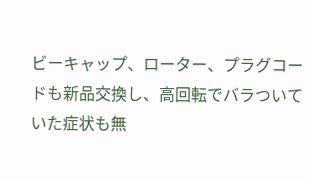ビーキャップ、ローター、プラグコードも新品交換し、高回転でバラついていた症状も無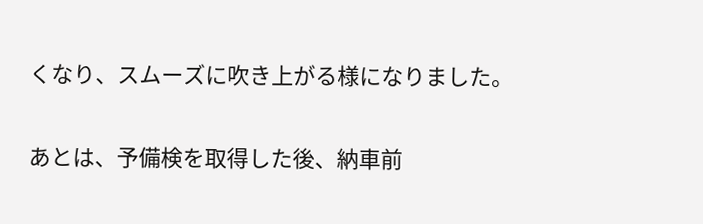くなり、スムーズに吹き上がる様になりました。

あとは、予備検を取得した後、納車前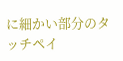に細かい部分のタッチペイ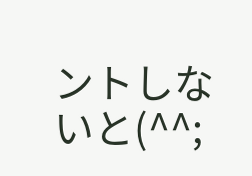ントしないと(^^;